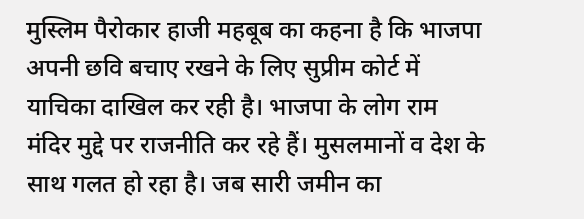मुस्लिम पैरोकार हाजी महबूब का कहना है कि भाजपा अपनी छवि बचाए रखने के लिए सुप्रीम कोर्ट में याचिका दाखिल कर रही है। भाजपा के लोग राम मंदिर मुद्दे पर राजनीति कर रहे हैं। मुसलमानों व देश के साथ गलत हो रहा है। जब सारी जमीन का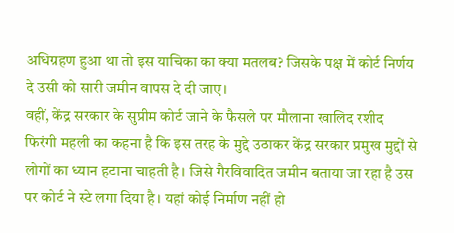अधिग्रहण हुआ था तो इस याचिका का क्या मतलब? जिसके पक्ष में कोर्ट निर्णय दे उसी को सारी जमीन वापस दे दी जाए।
वहीं, केंद्र सरकार के सुप्रीम कोर्ट जाने के फैसले पर मौलाना खालिद रशीद फिरंगी महली का कहना है कि इस तरह के मुद्दे उठाकर केंद्र सरकार प्रमुख मुद्दों से लोगों का ध्यान हटाना चाहती है। जिसे गैरविवादित जमीन बताया जा रहा है उस पर कोर्ट ने स्टे लगा दिया है। यहां कोई निर्माण नहीं हो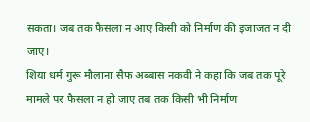सकता। जब तक फैसला न आए किसी को निर्माण की इजाजत न दी जाए।
शिया धर्म गुरू मौलाना सैफ अब्बास नकवी ने कहा कि जब तक पूरे मामले पर फैसला न हो जाए तब तक किसी भी निर्माण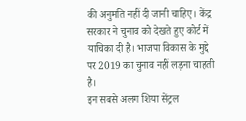की अनुमति नहीं दी जानी चाहिए। केंद्र सरकार ने चुनाव को देखते हुए कोर्ट में याचिका दी है। भाजपा विकास के मुद्दे पर 2019 का चुनाव नहीं लड़ना चाहती है।
इन सबसे अलग शिया सेंट्रल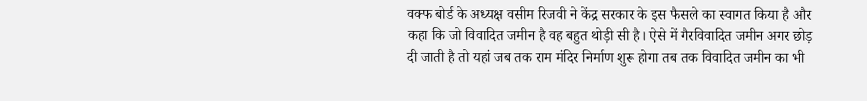वक्फ बोर्ड के अध्यक्ष वसीम रिजवी ने केंद्र सरकार के इस फैसले का स्वागत किया है और कहा कि जो विवादित जमीन है वह बहुत थोड़ी सी है। ऐसे में गैरविवादित जमीन अगर छोड़ दी जाती है तो यहां जब तक राम मंदिर निर्माण शुरू होगा तब तक विवादित जमीन का भी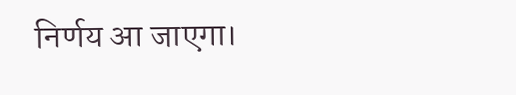निर्णय आ जाएगा।